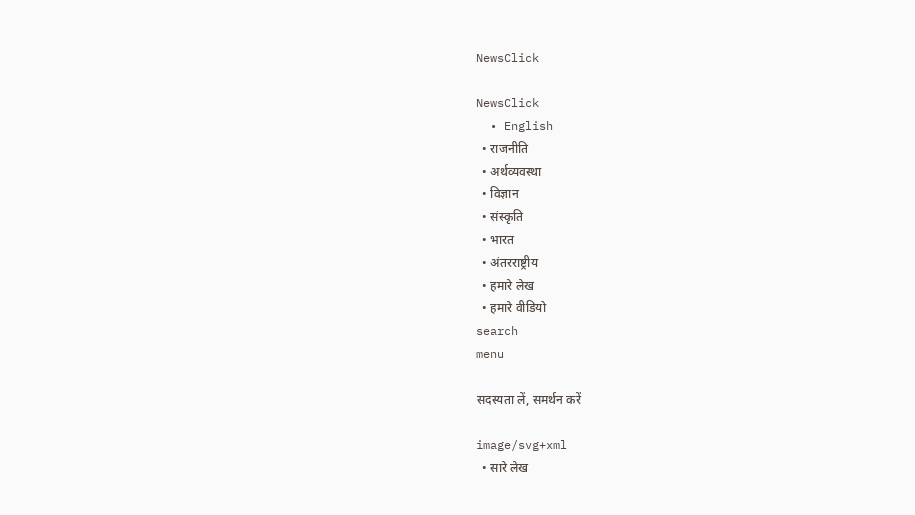NewsClick

NewsClick
  • English
  • राजनीति
  • अर्थव्यवस्था
  • विज्ञान
  • संस्कृति
  • भारत
  • अंतरराष्ट्रीय
  • हमारे लेख
  • हमारे वीडियो
search
menu

सदस्यता लें, समर्थन करें

image/svg+xml
  • सारे लेख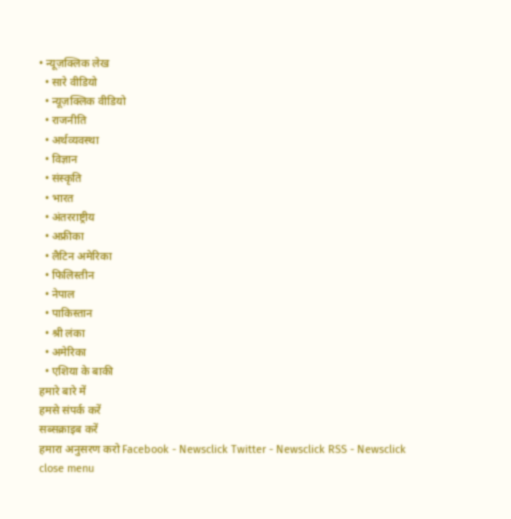• न्यूज़क्लिक लेख
  • सारे वीडियो
  • न्यूज़क्लिक वीडियो
  • राजनीति
  • अर्थव्यवस्था
  • विज्ञान
  • संस्कृति
  • भारत
  • अंतरराष्ट्रीय
  • अफ्रीका
  • लैटिन अमेरिका
  • फिलिस्तीन
  • नेपाल
  • पाकिस्तान
  • श्री लंका
  • अमेरिका
  • एशिया के बाकी
हमारे बारे में
हमसे संपर्क करें
सब्सक्राइब करें
हमारा अनुसरण करो Facebook - Newsclick Twitter - Newsclick RSS - Newsclick
close menu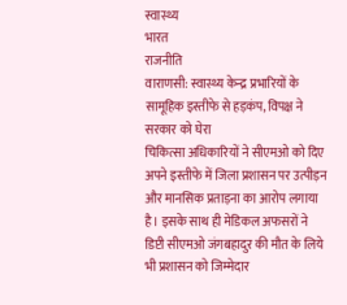स्वास्थ्य
भारत
राजनीति
वाराणसी: स्वास्थ्य केन्द्र प्रभारियों के सामूहिक इस्तीफे से हड़कंप, विपक्ष ने सरकार को घेरा
चिकित्सा अधिकारियों ने सीएमओ को दिए अपने इस्तीफे में जिला प्रशासन पर उत्पीड़न और मानसिक प्रताड़ना का आरोप लगाया है। इसके साथ ही मेडिकल अफसरों ने डिप्टी सीएमओ जंगबहादुर की मौत के लि‍ये भी प्रशासन को जि‍म्‍मेदार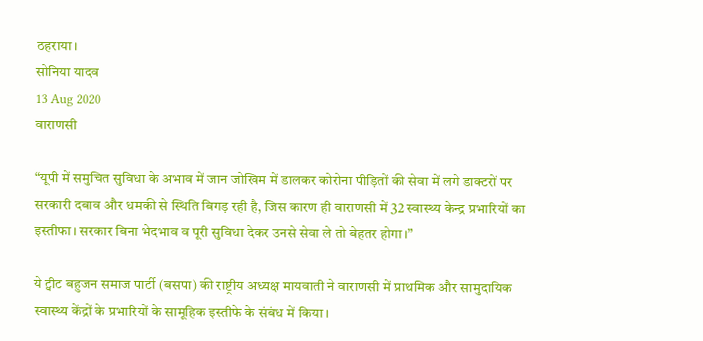ठहराया।
सोनिया यादव
13 Aug 2020
वाराणसी

“यूपी में समुचित सुविधा के अभाव में जान जोखिम में डालकर कोरोना पीड़ितों की सेवा में लगे डाक्टरों पर सरकारी दबाव और धमकी से स्थिति बिगड़ रही है, जिस कारण ही वाराणसी में 32 स्वास्थ्य केन्द्र प्रभारियों का इस्तीफा। सरकार बिना भेदभाव व पूरी सुविधा देकर उनसे सेवा ले तो बेहतर होगा।”

ये ट्वीट बहुजन समाज पार्टी (बसपा) की राष्ट्रीय अध्यक्ष मायवाती ने वाराणसी में प्राथमिक और सामुदायिक स्वास्थ्य केंद्रों के प्रभारियों के सामूहिक इस्तीफे के संबंध में किया।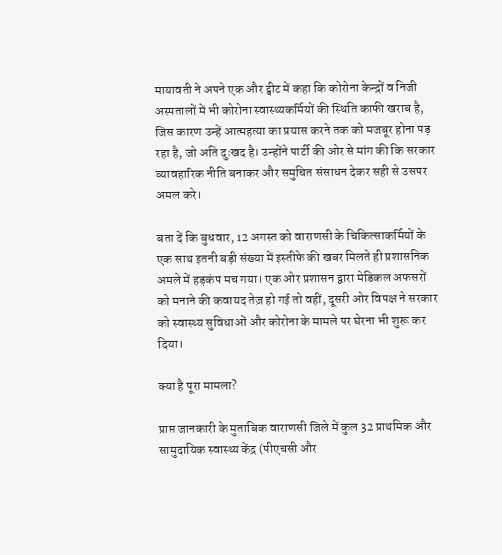मायावती ने अपने एक और ट्वीट में कहा कि कोरोना केन्द्रों व निजी अस्पतालों में भी कोरोना स्वास्थ्यकर्मियों की स्थिति काफी खराब है, जिस कारण उन्हें आत्महत्या का प्रयास करने तक को मजबूर होना पड़ रहा है, जो अति दुःखद है। उन्होंने पार्टी की ओर से मांग की कि सरकार व्यावहारिक नीति बनाकर और समुचित संसाधन देकर सही से उसपर अमल करे।

बता दें कि बुधवार, 12 अगस्त को वाराणसी के चिकित्साकर्मियों के एक साथ इतनी बड़ी संख्या में इस्तीफे की खबर मिलते ही प्रशासनिक अमले में हड़कंप मच गया। एक ओर प्रशासन द्वारा मेडिकल अफसरों को मनाने की कवायद तेज़ हो गई तो वहीं, दूसरी ओर विपक्ष ने सरकार को स्वास्थ्य सुविधाओं और कोरोना के मामले पर घेरना भी शुरू कर दिया।

क्या है पूरा मामला?

प्राप्त जानकारी के मुताबिक वाराणसी जिले में कुल 32 प्राथमिक और सामुदायिक स्वास्थ्य केंद्र (पीएचसी और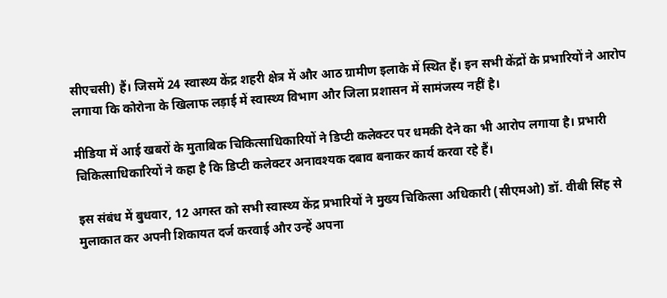सीएचसी) हैं। जिसमें 24 स्वास्थ्य केंद्र शहरी क्षेत्र में और आठ ग्रामीण इलाके में स्थित हैं। इन सभी केंद्रों के प्रभारियों ने आरोप लगाया कि कोरोना के खिलाफ लड़ाई में स्वास्थ्य विभाग और जिला प्रशासन में सामंजस्य नहीं है।

मीडिया में आई खबरों के मुताबिक चिकित्साधिकारियों ने डिप्टी कलेक्टर पर धमकी देने का भी आरोप लगाया है। प्रभारी चिकित्साधिकारियों ने कहा है कि डिप्टी कलेक्टर अनावश्यक दबाव बनाकर कार्य करवा रहे हैं।

इस संबंध में बुधवार, 12 अगस्त को सभी स्वास्थ्य केंद्र प्रभारियों ने मुख्य चिकित्सा अधिकारी (सीएमओ) डॉ. वीबी सिंह से मुलाकात कर अपनी शिकायत दर्ज करवाई और उन्हें अपना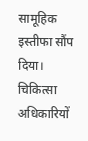सामूहिक इस्तीफा सौंप दिया। चिकित्सा अधिकारियों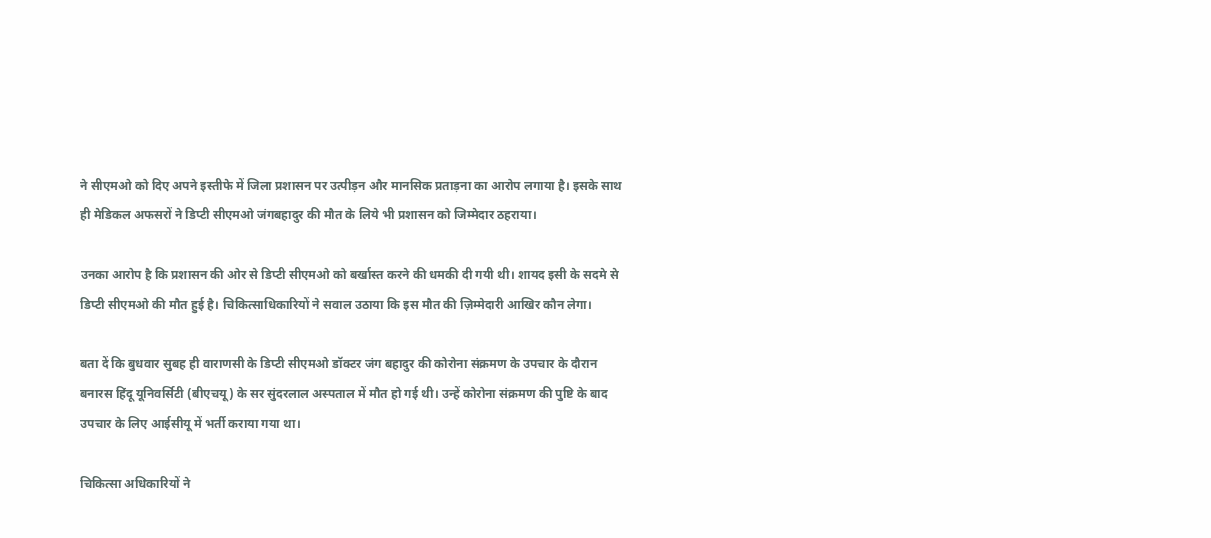ने सीएमओ को दिए अपने इस्तीफे में जिला प्रशासन पर उत्पीड़न और मानसिक प्रताड़ना का आरोप लगाया है। इसके साथ ही मेडिकल अफसरों ने डिप्टी सीएमओ जंगबहादुर की मौत के लि‍ये भी प्रशासन को जि‍म्‍मेदार ठहराया।

उनका आरोप है कि प्रशासन की ओर से डिप्टी सीएमओ को बर्खास्‍त करने की धमकी दी गयी थी। शायद इसी के सदमे से डिप्टी सीएमओ की मौत हुई है। चि‍कि‍त्‍साधि‍कारि‍यों ने सवाल उठाया कि‍ इस मौत की ज़िम्मेदारी आखिर कौन लेगा।

बता दें कि बुधवार सुबह ही वाराणसी के डिप्टी सीएमओ डॉक्टर जंग बहादुर की कोरोना संक्रमण के उपचार के दौरान बनारस हिंदू यूनिवर्सिटी (बीएचयू) के सर सुंदरलाल अस्पताल में मौत हो गई थी। उन्हें कोरोना संक्रमण की पुष्टि के बाद उपचार के लिए आईसीयू में भर्ती कराया गया था।

चिकित्सा अधिकारियों ने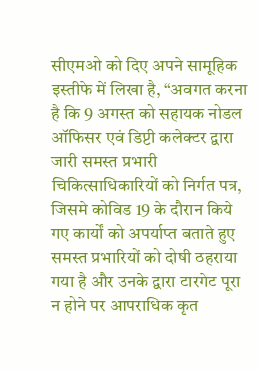सीएमओ को दिए अपने सामूहिक इस्तीफे में लिखा है, “अवगत करना है कि 9 अगस्त को सहायक नोडल ऑफिसर एवं डिप्टी कलेक्टर द्वारा जारी समस्त प्रभारी चिकित्साधिकारियों को निर्गत पत्र, जिसमे कोविड 19 के दौरान किये गए कार्यों को अपर्याप्त बताते हुए समस्त प्रभारियों को दोषी ठहराया गया है और उनके द्वारा टारगेट पूरा न होने पर आपराधिक कृत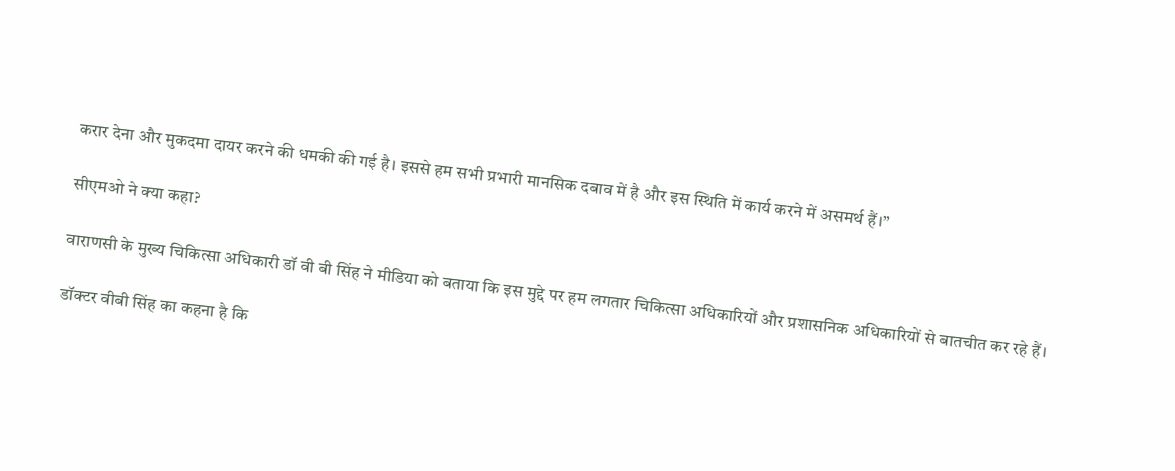करार देना और मुकदमा दायर करने की धमकी की गई है। इससे हम सभी प्रभारी मानसिक दबाव में है और इस स्थिति में कार्य करने में असमर्थ हैं।”

सीएमओ ने क्या कहा?

वाराणसी के मुख्य चिकित्सा अधिकारी डॉ वी बी सिंह ने मीडिया को बताया कि इस मुद्दे पर हम लगतार चिकित्सा अधिकारियों और प्रशासनिक अधिकारियों से बातचीत कर रहे हैं।

डॉक्टर वीबी सिंह का कहना है कि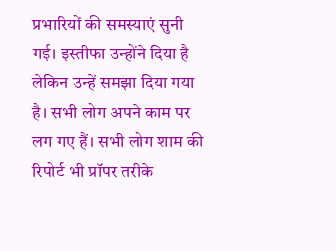प्रभारियों की समस्याएं सुनी गई। इस्तीफा उन्होंने दिया है लेकिन उन्हें समझा दिया गया है। सभी लोग अपने काम पर लग गए हैं। सभी लोग शाम की रिपोर्ट भी प्रॉपर तरीके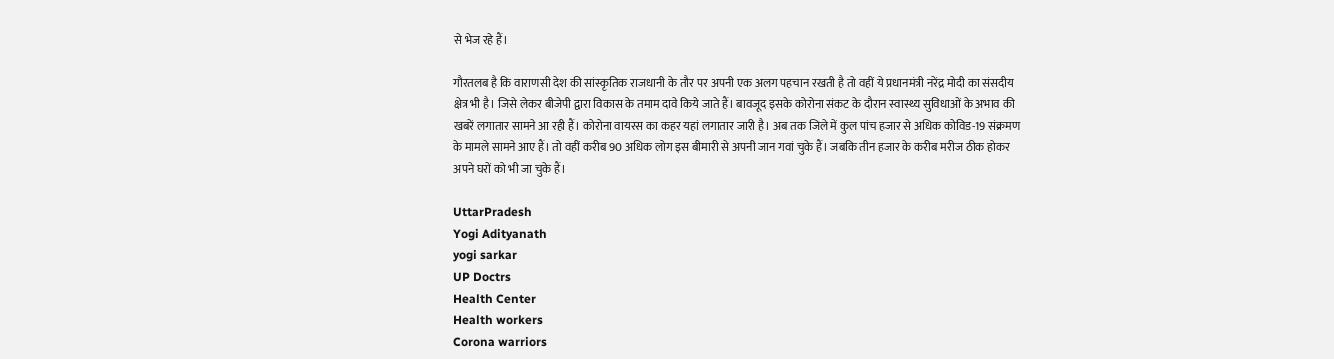से भेज रहे हैं।

गौरतलब है कि वाराणसी देश की सांस्कृतिक राजधानी के तौर पर अपनी एक अलग पहचान रखती है तो वहीं ये प्रधानमंत्री नरेंद्र मोदी का संसदीय क्षेत्र भी है। जिसे लेकर बीजेपी द्वारा विकास के तमाम दावे किये जाते हैं। बावजूद इसके कोरोना संकट के दौरान स्वास्थ्य सुविधाओं के अभाव की खबरें लगातार सामने आ रही हैं। कोरोना वायरस का कहर यहां लगातार जारी है। अब तक जिले में कुल पांच हजार से अधिक कोविड-19 संक्रमण के मामले सामने आए हैं। तो वहीं करीब 90 अधिक लोग इस बीमारी से अपनी जान गवां चुके हैं। जबकि तीन हजार के करीब मरीज ठीक होकर अपने घरों को भी जा चुके हैं।

UttarPradesh
Yogi Adityanath
yogi sarkar
UP Doctrs
Health Center
Health workers
Corona warriors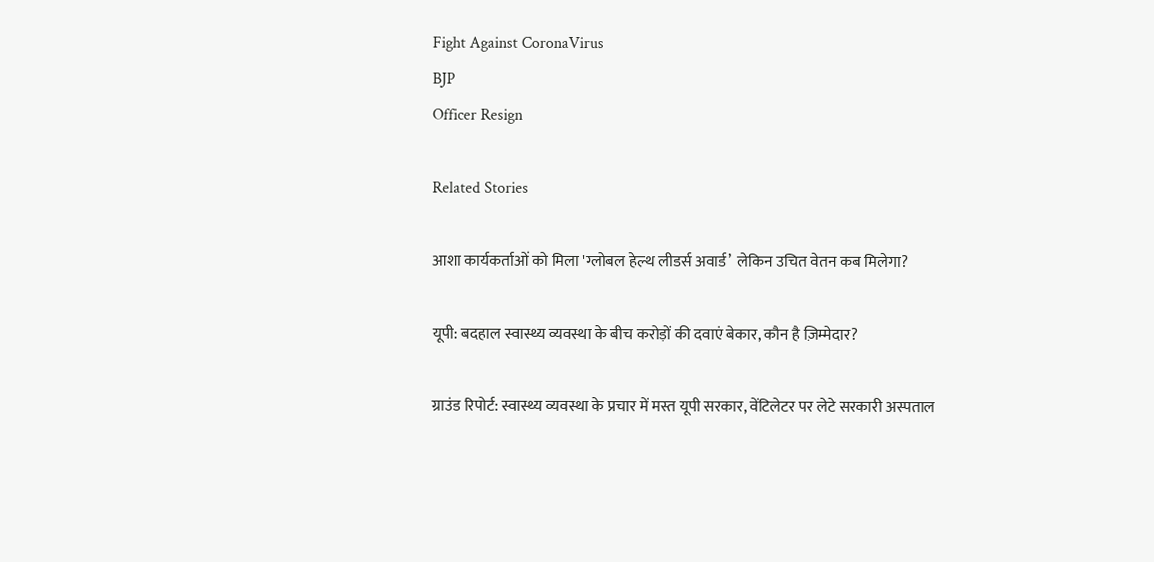Fight Against CoronaVirus
BJP
Officer Resign

Related Stories

आशा कार्यकर्ताओं को मिला 'ग्लोबल हेल्थ लीडर्स अवार्ड’  लेकिन उचित वेतन कब मिलेगा?

यूपी: बदहाल स्वास्थ्य व्यवस्था के बीच करोड़ों की दवाएं बेकार, कौन है ज़िम्मेदार?

ग्राउंड रिपोर्ट: स्वास्थ्य व्यवस्था के प्रचार में मस्त यूपी सरकार, वेंटिलेटर पर लेटे सरकारी अस्पताल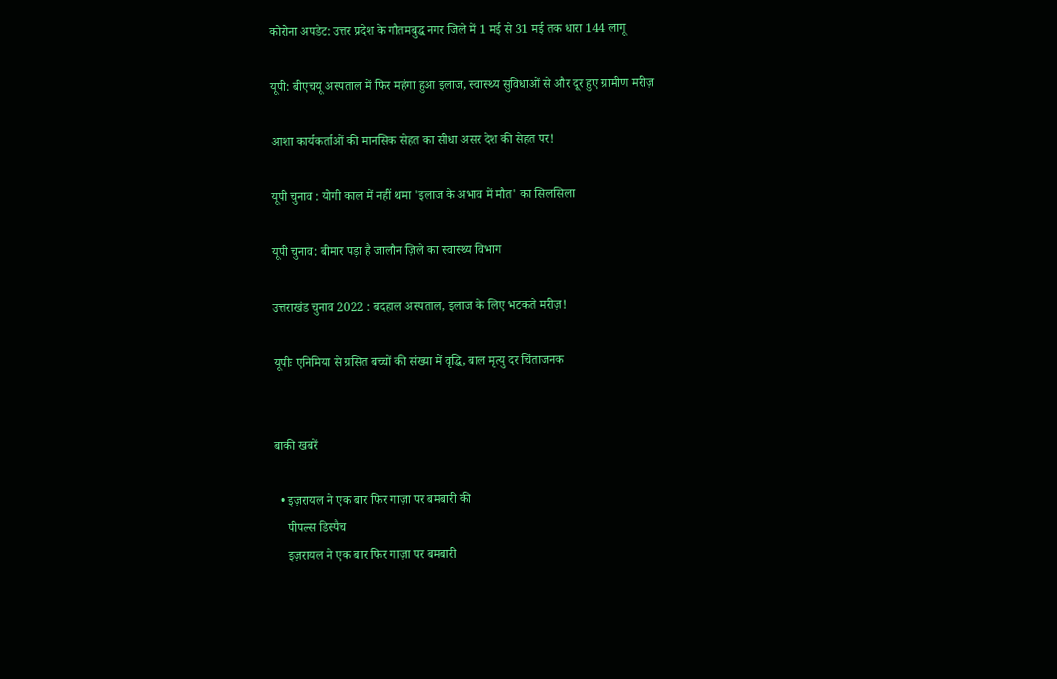कोरोना अपडेट: उत्तर प्रदेश के गौतमबुद्ध नगर जिले में 1 मई से 31 मई तक धारा 144 लागू

यूपी: बीएचयू अस्पताल में फिर महंगा हुआ इलाज, स्वास्थ्य सुविधाओं से और दूर हुए ग्रामीण मरीज़

आशा कार्यकर्ताओं की मानसिक सेहत का सीधा असर देश की सेहत पर!

यूपी चुनाव : योगी काल में नहीं थमा 'इलाज के अभाव में मौत' का सिलसिला

यूपी चुनाव: बीमार पड़ा है जालौन ज़िले का स्वास्थ्य विभाग

उत्तराखंड चुनाव 2022 : बदहाल अस्पताल, इलाज के लिए भटकते मरीज़!

यूपीः एनिमिया से ग्रसित बच्चों की संख्या में वृद्धि, बाल मृत्यु दर चिंताजनक


बाकी खबरें

  • इज़रायल ने एक बार फिर गाज़ा पर बमबारी की
    पीपल्स डिस्पैच
    इज़रायल ने एक बार फिर गाज़ा पर बमबारी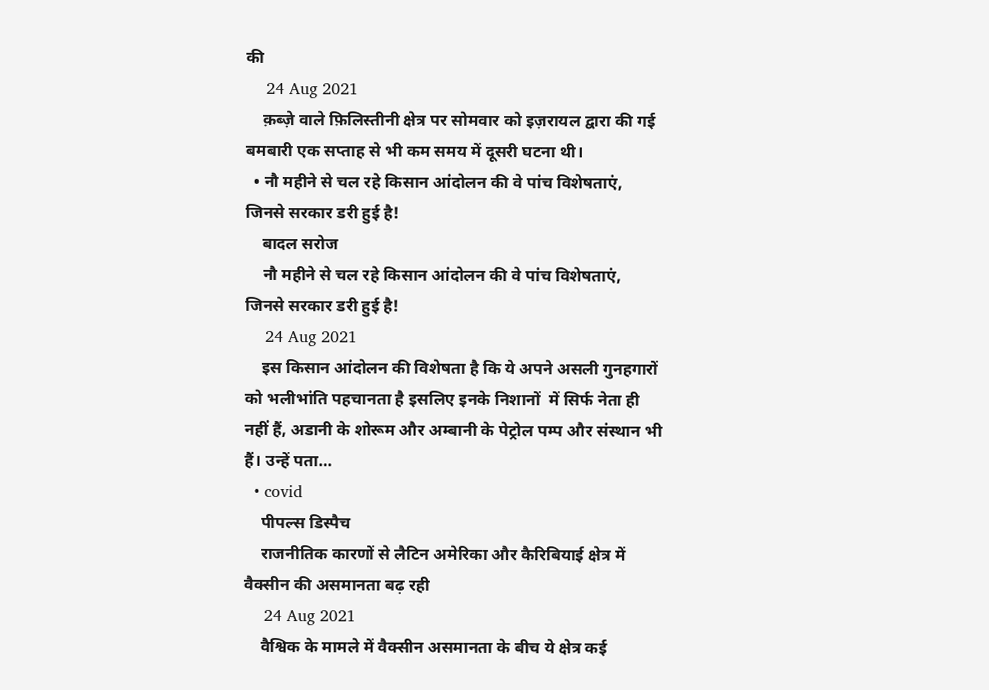की
    24 Aug 2021
    क़ब्ज़े वाले फ़िलिस्तीनी क्षेत्र पर सोमवार को इज़रायल द्वारा की गई बमबारी एक सप्ताह से भी कम समय में दूसरी घटना थी।
  • नौ महीने से चल रहे किसान आंदोलन की वे पांच विशेषताएं, जिनसे सरकार डरी हुई है!
    बादल सरोज
    नौ महीने से चल रहे किसान आंदोलन की वे पांच विशेषताएं, जिनसे सरकार डरी हुई है!
    24 Aug 2021
    इस किसान आंदोलन की विशेषता है कि ये अपने असली गुनहगारों को भलीभांति पहचानता है इसलिए इनके निशानों  में सिर्फ नेता ही नहीं हैं, अडानी के शोरूम और अम्बानी के पेट्रोल पम्प और संस्थान भी हैं। उन्हें पता…
  • covid
    पीपल्स डिस्पैच
    राजनीतिक कारणों से लैटिन अमेरिका और कैरिबियाई क्षेत्र में वैक्सीन की असमानता बढ़ रही
    24 Aug 2021
    वैश्विक के मामले में वैक्सीन असमानता के बीच ये क्षेत्र कई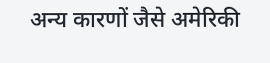अन्य कारणों जैसे अमेरिकी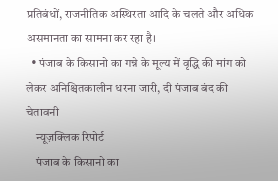प्रतिबंधों, राजनीतिक अस्थिरता आदि के चलते और अधिक असमानता का सामना कर रहा है।
  • पंजाब के किसानो का गन्ने के मूल्य में वृद्धि की मांग को लेकर अनिश्चितकालीन धरना जारी, दी पंजाब बंद की चेतावनी
    न्यूज़क्लिक रिपोर्ट
    पंजाब के किसानो का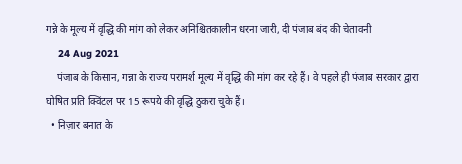गन्ने के मूल्य में वृद्धि की मांग को लेकर अनिश्चितकालीन धरना जारी, दी पंजाब बंद की चेतावनी
    24 Aug 2021
    पंजाब के किसान, गन्ना के राज्य परामर्श मूल्य में वृद्धि की मांग कर रहे हैं। वे पहले ही पंजाब सरकार द्वारा घोषित प्रति क्विंटल पर 15 रूपये की वृद्धि ठुकरा चुके हैं।
  • निज़ार बनात के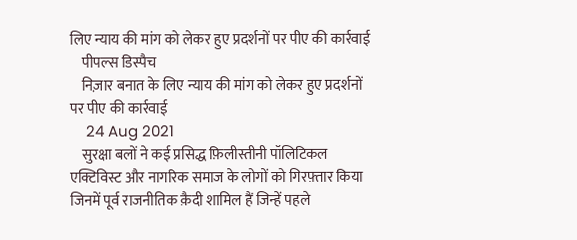लिए न्याय की मांग को लेकर हुए प्रदर्शनों पर पीए की कार्रवाई
    पीपल्स डिस्पैच
    निज़ार बनात के लिए न्याय की मांग को लेकर हुए प्रदर्शनों पर पीए की कार्रवाई
    24 Aug 2021
    सुरक्षा बलों ने कई प्रसिद्ध फ़िलीस्तीनी पॉलिटिकल एक्टिविस्ट और नागरिक समाज के लोगों को गिरफ़्तार किया जिनमें पूर्व राजनीतिक क़ैदी शामिल हैं जिन्हें पहले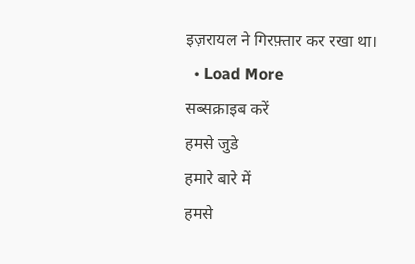इज़रायल ने गिरफ़्तार कर रखा था।
  • Load More
सब्सक्राइब करें
हमसे जुडे
हमारे बारे में
हमसे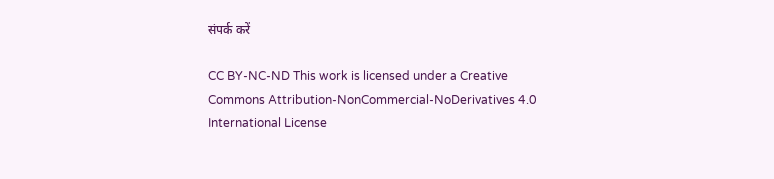संपर्क करें

CC BY-NC-ND This work is licensed under a Creative Commons Attribution-NonCommercial-NoDerivatives 4.0 International License